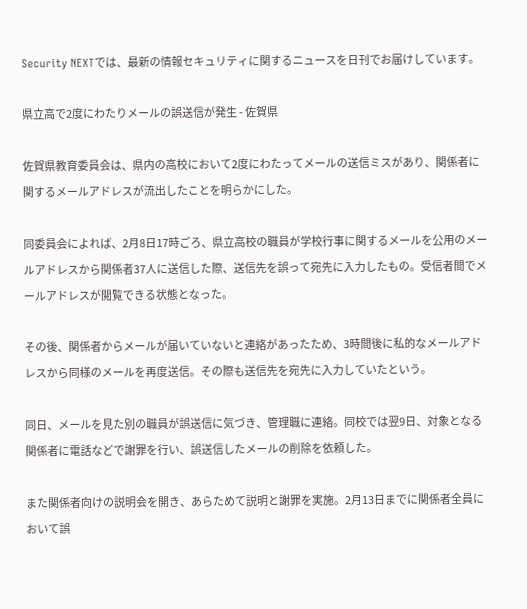Security NEXTでは、最新の情報セキュリティに関するニュースを日刊でお届けしています。

県立高で2度にわたりメールの誤送信が発生 - 佐賀県

佐賀県教育委員会は、県内の高校において2度にわたってメールの送信ミスがあり、関係者に関するメールアドレスが流出したことを明らかにした。

同委員会によれば、2月8日17時ごろ、県立高校の職員が学校行事に関するメールを公用のメールアドレスから関係者37人に送信した際、送信先を誤って宛先に入力したもの。受信者間でメールアドレスが閲覧できる状態となった。

その後、関係者からメールが届いていないと連絡があったため、3時間後に私的なメールアドレスから同様のメールを再度送信。その際も送信先を宛先に入力していたという。

同日、メールを見た別の職員が誤送信に気づき、管理職に連絡。同校では翌9日、対象となる関係者に電話などで謝罪を行い、誤送信したメールの削除を依頼した。

また関係者向けの説明会を開き、あらためて説明と謝罪を実施。2月13日までに関係者全員において誤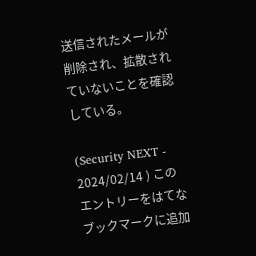送信されたメールが削除され、拡散されていないことを確認している。

(Security NEXT - 2024/02/14 ) このエントリーをはてなブックマークに追加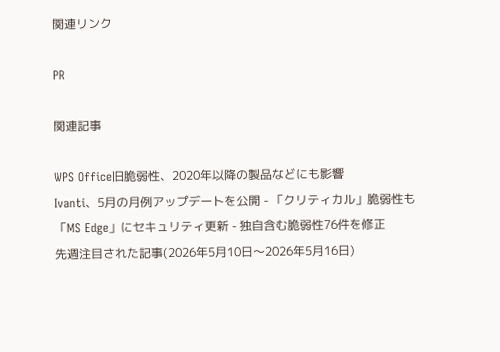関連リンク

PR

関連記事

WPS Office旧脆弱性、2020年以降の製品などにも影響
Ivanti、5月の月例アップデートを公開 - 「クリティカル」脆弱性も
「MS Edge」にセキュリティ更新 - 独自含む脆弱性76件を修正
先週注目された記事(2026年5月10日〜2026年5月16日)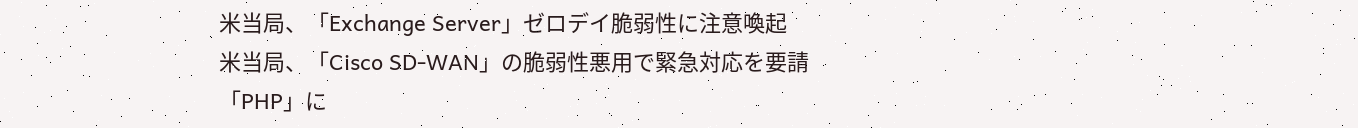米当局、「Exchange Server」ゼロデイ脆弱性に注意喚起
米当局、「Cisco SD-WAN」の脆弱性悪用で緊急対応を要請
「PHP」に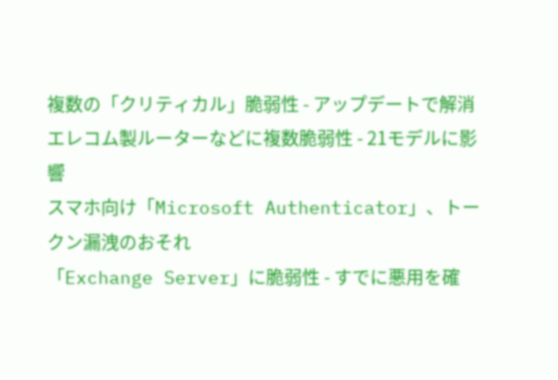複数の「クリティカル」脆弱性 - アップデートで解消
エレコム製ルーターなどに複数脆弱性 - 21モデルに影響
スマホ向け「Microsoft Authenticator」、トークン漏洩のおそれ
「Exchange Server」に脆弱性 - すでに悪用を確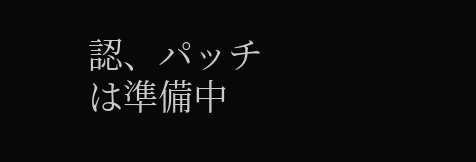認、パッチは準備中